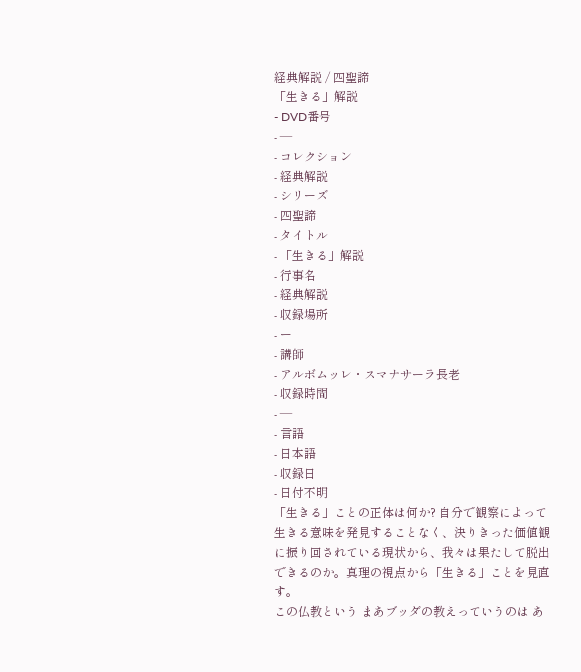経典解説 / 四聖諦
「生きる」解説
- DVD番号
- —
- コレクション
- 経典解説
- シリーズ
- 四聖諦
- タイトル
- 「生きる」解説
- 行事名
- 経典解説
- 収録場所
- ー
- 講師
- アルボムッレ・スマナサーラ長老
- 収録時間
- —
- 言語
- 日本語
- 収録日
- 日付不明
「生きる」ことの正体は何か? 自分で観察によって生きる意味を発見することなく、決りきった価値観に振り回されている現状から、我々は果たして脱出できるのか。真理の視点から「生きる」ことを見直す。
この仏教という まあブッダの教えっていうのは あ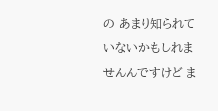の あまり知られていないかもしれませんんですけど ま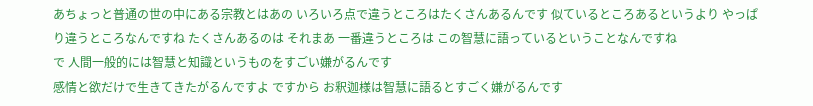あちょっと普通の世の中にある宗教とはあの いろいろ点で違うところはたくさんあるんです 似ているところあるというより やっぱり違うところなんですね たくさんあるのは それまあ 一番違うところは この智慧に語っているということなんですね
で 人間一般的には智慧と知識というものをすごい嫌がるんです
感情と欲だけで生きてきたがるんですよ ですから お釈迦様は智慧に語るとすごく嫌がるんです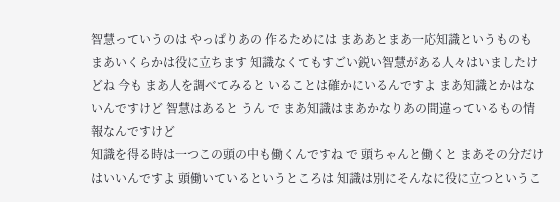智慧っていうのは やっぱりあの 作るためには まああとまあ一応知識というものも まあいくらかは役に立ちます 知識なくてもすごい鋭い智慧がある人々はいましたけどね 今も まあ人を調べてみると いることは確かにいるんですよ まあ知識とかはないんですけど 智慧はあると うん で まあ知識はまあかなりあの間違っているもの情報なんですけど
知識を得る時は一つこの頭の中も働くんですね で 頭ちゃんと働くと まあその分だけはいいんですよ 頭働いているというところは 知識は別にそんなに役に立つというこ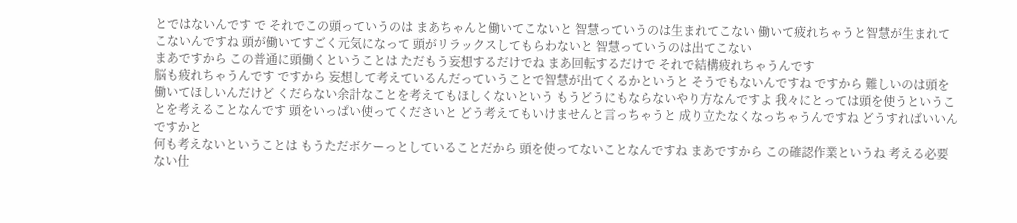とではないんです で それでこの頭っていうのは まあちゃんと働いてこないと 智慧っていうのは生まれてこない 働いて疲れちゃうと智慧が生まれてこないんですね 頭が働いてすごく元気になって 頭がリラックスしてもらわないと 智慧っていうのは出てこない
まあですから この普通に頭働くということは ただもう妄想するだけでね まあ回転するだけで それで結構疲れちゃうんです
脳も疲れちゃうんです ですから 妄想して考えているんだっていうことで智慧が出てくるかというと そうでもないんですね ですから 難しいのは頭を働いてほしいんだけど くだらない余計なことを考えてもほしくないという もうどうにもならないやり方なんですよ 我々にとっては頭を使うということを考えることなんです 頭をいっぱい使ってくださいと どう考えてもいけませんと言っちゃうと 成り立たなくなっちゃうんですね どうすればいいんですかと
何も考えないということは もうただボケーっとしていることだから 頭を使ってないことなんですね まあですから この確認作業というね 考える必要ない仕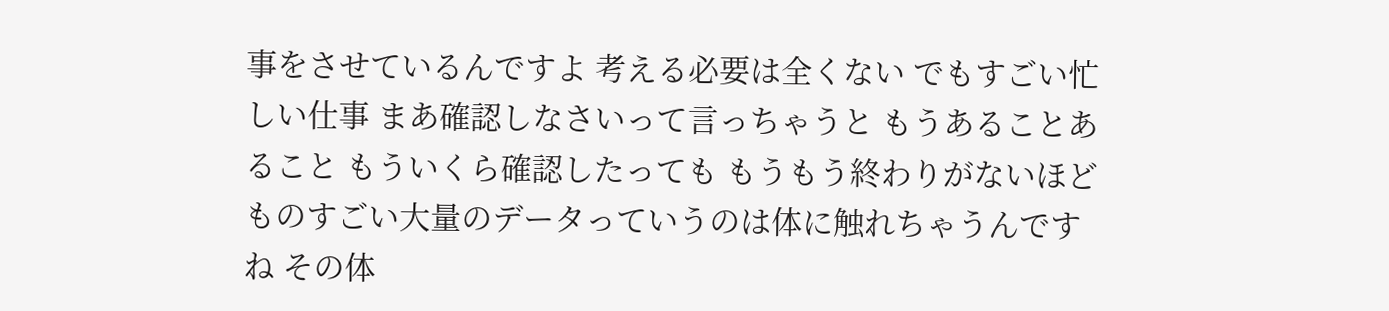事をさせているんですよ 考える必要は全くない でもすごい忙しい仕事 まあ確認しなさいって言っちゃうと もうあることあること もういくら確認したっても もうもう終わりがないほどものすごい大量のデータっていうのは体に触れちゃうんですね その体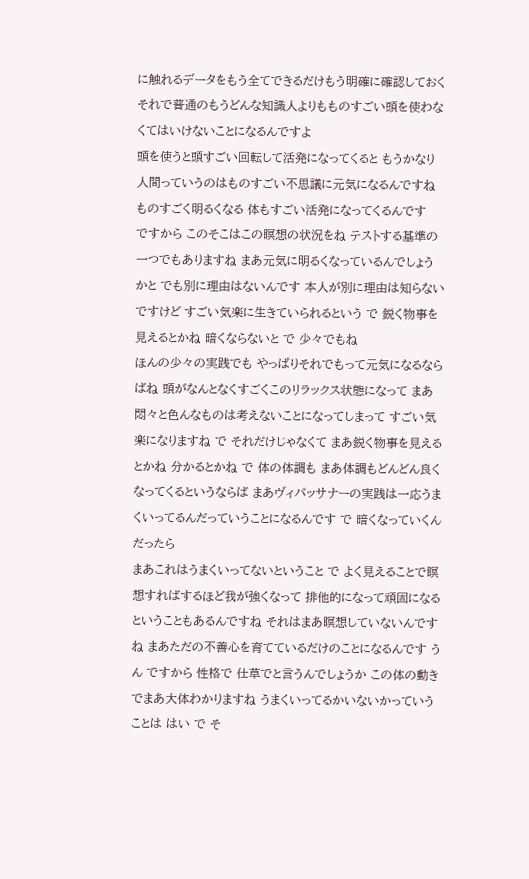に触れるデータをもう全てできるだけもう明確に確認しておく
それで普通のもうどんな知識人よりもものすごい頭を使わなくてはいけないことになるんですよ
頭を使うと頭すごい回転して活発になってくると もうかなり人間っていうのはものすごい不思議に元気になるんですね ものすごく明るくなる 体もすごい活発になってくるんです
ですから このそこはこの瞑想の状況をね テストする基準の一つでもありますね まあ元気に明るくなっているんでしょうかと でも別に理由はないんです 本人が別に理由は知らないですけど すごい気楽に生きていられるという で 鋭く物事を見えるとかね 暗くならないと で 少々でもね
ほんの少々の実践でも やっぱりそれでもって元気になるならばね 頭がなんとなくすごくこのリラックス状態になって まあ悶々と色んなものは考えないことになってしまって すごい気楽になりますね で それだけじゃなくて まあ鋭く物事を見えるとかね 分かるとかね で 体の体調も まあ体調もどんどん良くなってくるというならば まあヴィパッサナーの実践は一応うまくいってるんだっていうことになるんです で 暗くなっていくんだったら
まあこれはうまくいってないということ で よく見えることで瞑想すればするほど我が強くなって 排他的になって頑固になるということもあるんですね それはまあ瞑想していないんですね まあただの不善心を育てているだけのことになるんです うん ですから 性格で 仕草でと言うんでしょうか この体の動きでまあ大体わかりますね うまくいってるかいないかっていうことは はい で そ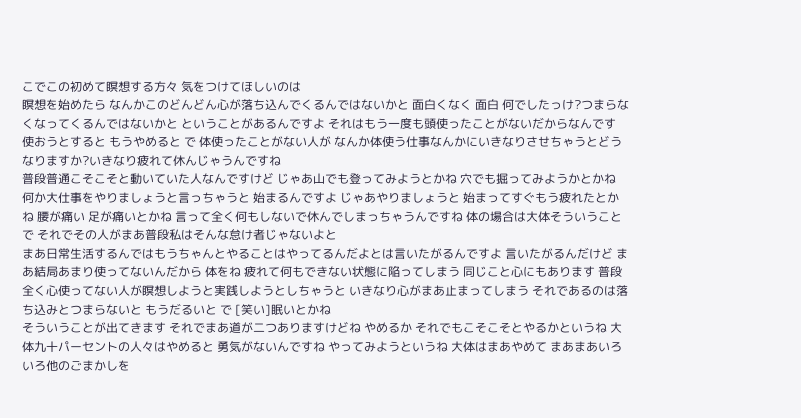こでこの初めて瞑想する方々 気をつけてほしいのは
瞑想を始めたら なんかこのどんどん心が落ち込んでくるんではないかと 面白くなく 面白 何でしたっけ?つまらなくなってくるんではないかと ということがあるんですよ それはもう一度も頭使ったことがないだからなんです 使おうとすると もうやめると で 体使ったことがない人が なんか体使う仕事なんかにいきなりさせちゃうとどうなりますか?いきなり疲れて休んじゃうんですね
普段普通こそこそと動いていた人なんですけど じゃあ山でも登ってみようとかね 穴でも掘ってみようかとかね 何か大仕事をやりましょうと言っちゃうと 始まるんですよ じゃあやりましょうと 始まってすぐもう疲れたとかね 腰が痛い 足が痛いとかね 言って全く何もしないで休んでしまっちゃうんですね 体の場合は大体そういうことで それでその人がまあ普段私はそんな怠け者じゃないよと
まあ日常生活するんではもうちゃんとやることはやってるんだよとは言いたがるんですよ 言いたがるんだけど まあ結局あまり使ってないんだから 体をね 疲れて何もできない状態に陥ってしまう 同じこと心にもあります 普段全く心使ってない人が瞑想しようと実践しようとしちゃうと いきなり心がまあ止まってしまう それであるのは落ち込みとつまらないと もうだるいと で [笑い]眠いとかね
そういうことが出てきます それでまあ道が二つありますけどね やめるか それでもこそこそとやるかというね 大体九十パーセントの人々はやめると 勇気がないんですね やってみようというね 大体はまあやめて まあまあいろいろ他のごまかしを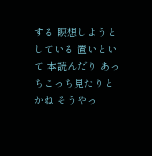する 瞑想しようとしている 置いといて 本読んだり あっちこっち見たりとかね そうやっ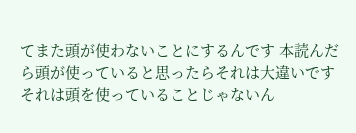てまた頭が使わないことにするんです 本読んだら頭が使っていると思ったらそれは大違いです それは頭を使っていることじゃないん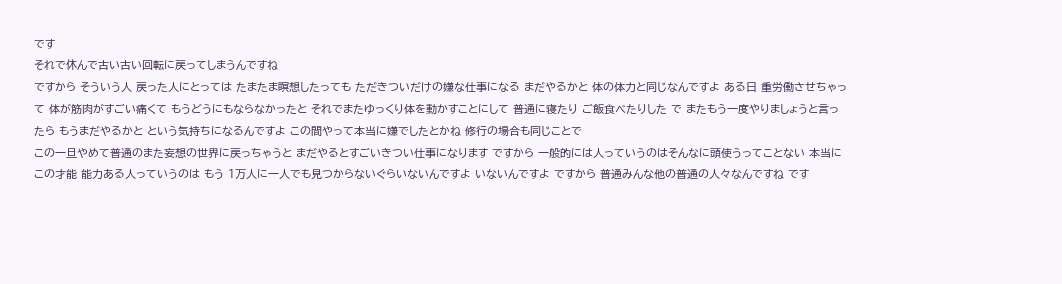です
それで休んで古い古い回転に戻ってしまうんですね
ですから そういう人 戻った人にとっては たまたま瞑想したっても ただきついだけの嫌な仕事になる まだやるかと 体の体力と同じなんですよ ある日 重労働させちゃって 体が筋肉がすごい痛くて もうどうにもならなかったと それでまたゆっくり体を動かすことにして 普通に寝たり ご飯食べたりした で またもう一度やりましょうと言ったら もうまだやるかと という気持ちになるんですよ この間やって本当に嫌でしたとかね 修行の場合も同じことで
この一旦やめて普通のまた妄想の世界に戻っちゃうと まだやるとすごいきつい仕事になります ですから 一般的には人っていうのはそんなに頭使うってことない 本当にこの才能 能力ある人っていうのは もう 1万人に一人でも見つからないぐらいないんですよ いないんですよ ですから 普通みんな他の普通の人々なんですね です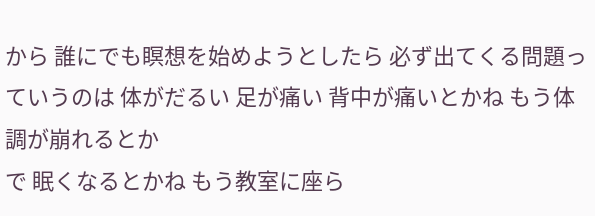から 誰にでも瞑想を始めようとしたら 必ず出てくる問題っていうのは 体がだるい 足が痛い 背中が痛いとかね もう体調が崩れるとか
で 眠くなるとかね もう教室に座ら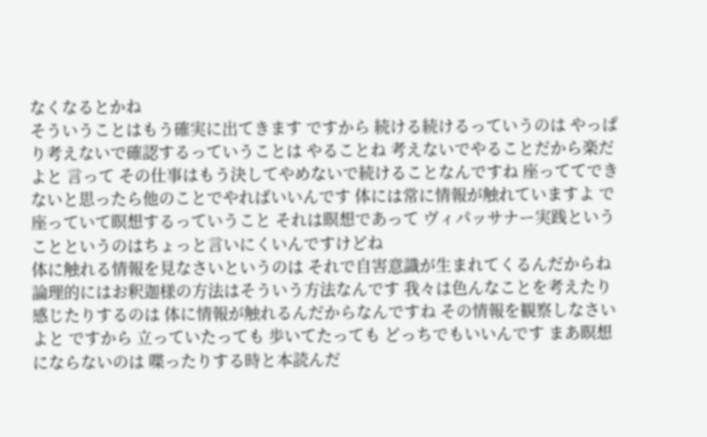なくなるとかね
そういうことはもう確実に出てきます ですから 続ける続けるっていうのは やっぱり考えないで確認するっていうことは やることね 考えないでやることだから楽だよと 言って その仕事はもう決してやめないで続けることなんですね 座っててできないと思ったら他のことでやればいいんです 体には常に情報が触れていますよ で 座っていて瞑想するっていうこと それは瞑想であって ヴィパッサナー実践ということというのはちょっと言いにくいんですけどね
体に触れる情報を見なさいというのは それで自害意識が生まれてくるんだからね 論理的にはお釈迦様の方法はそういう方法なんです 我々は色んなことを考えたり感じたりするのは 体に情報が触れるんだからなんですね その情報を観察しなさいよと ですから 立っていたっても 歩いてたっても どっちでもいいんです まあ瞑想にならないのは 喋ったりする時と本読んだ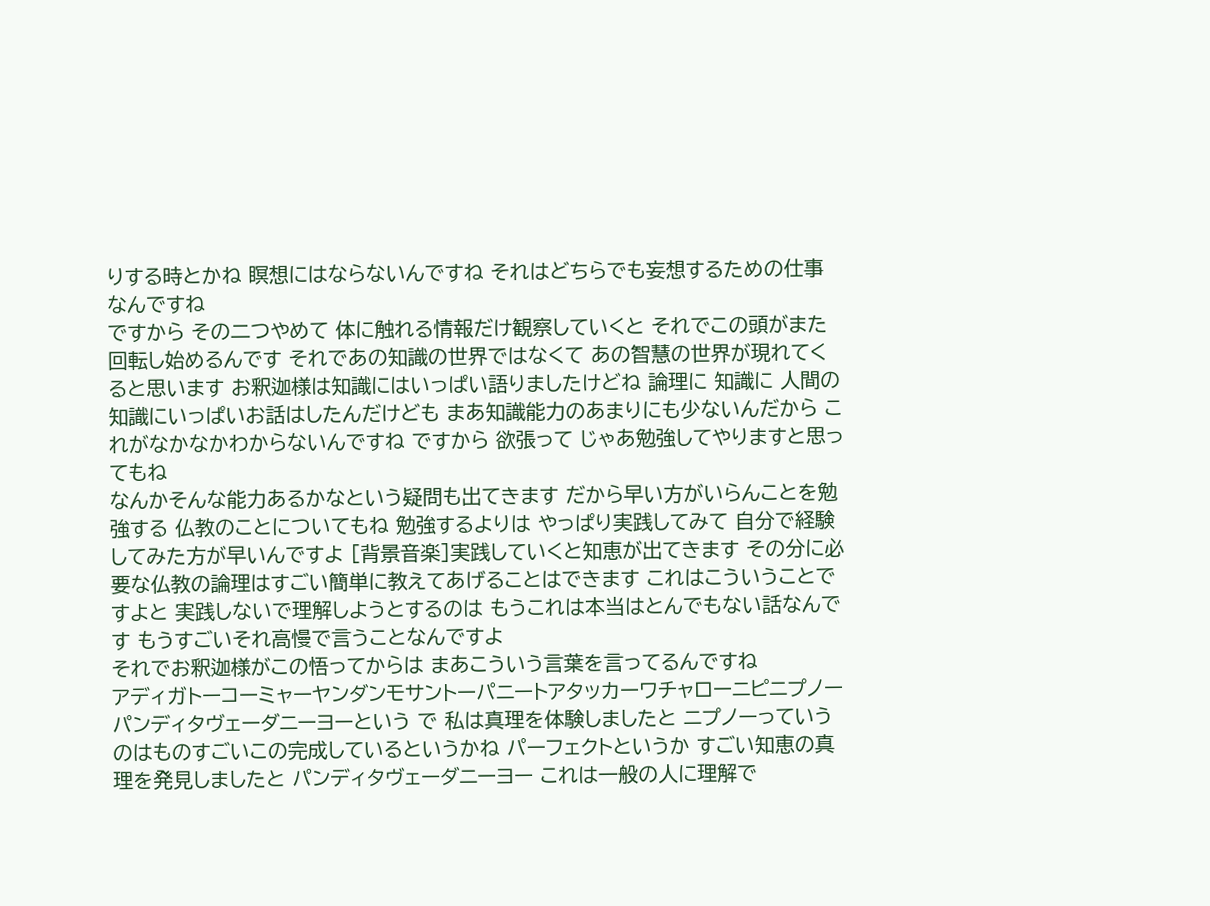りする時とかね 瞑想にはならないんですね それはどちらでも妄想するための仕事なんですね
ですから その二つやめて 体に触れる情報だけ観察していくと それでこの頭がまた回転し始めるんです それであの知識の世界ではなくて あの智慧の世界が現れてくると思います お釈迦様は知識にはいっぱい語りましたけどね 論理に 知識に 人間の知識にいっぱいお話はしたんだけども まあ知識能力のあまりにも少ないんだから これがなかなかわからないんですね ですから 欲張って じゃあ勉強してやりますと思ってもね
なんかそんな能力あるかなという疑問も出てきます だから早い方がいらんことを勉強する 仏教のことについてもね 勉強するよりは やっぱり実践してみて 自分で経験してみた方が早いんですよ [背景音楽]実践していくと知恵が出てきます その分に必要な仏教の論理はすごい簡単に教えてあげることはできます これはこういうことですよと 実践しないで理解しようとするのは もうこれは本当はとんでもない話なんです もうすごいそれ高慢で言うことなんですよ
それでお釈迦様がこの悟ってからは まあこういう言葉を言ってるんですね
アディガトーコーミャーヤンダンモサントーパニートアタッカーワチャローニピニプノーパンディタヴェーダニーヨーという で 私は真理を体験しましたと ニプノーっていうのはものすごいこの完成しているというかね パーフェクトというか すごい知恵の真理を発見しましたと パンディタヴェーダニーヨー これは一般の人に理解で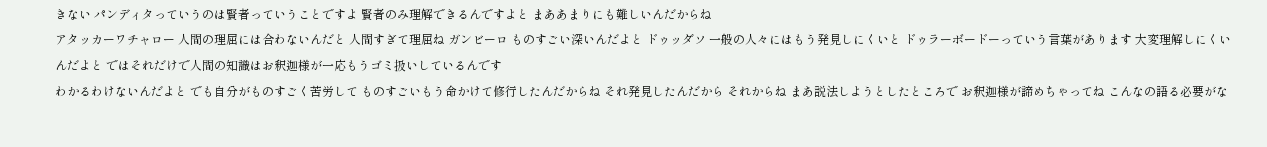きない パンディタっていうのは賢者っていうことですよ 賢者のみ理解できるんですよと まああまりにも難しいんだからね
アタッカーワチャロー 人間の理屈には合わないんだと 人間すぎて理屈ね ガンビーロ ものすごい深いんだよと ドゥッダソ 一般の人々にはもう発見しにくいと ドゥラーボードーっていう言葉があります 大変理解しにくいんだよと ではそれだけで人間の知識はお釈迦様が一応もうゴミ扱いしているんです
わかるわけないんだよと でも自分がものすごく苦労して ものすごいもう命かけて修行したんだからね それ発見したんだから それからね まあ説法しようとしたところで お釈迦様が諦めちゃってね こんなの語る必要がな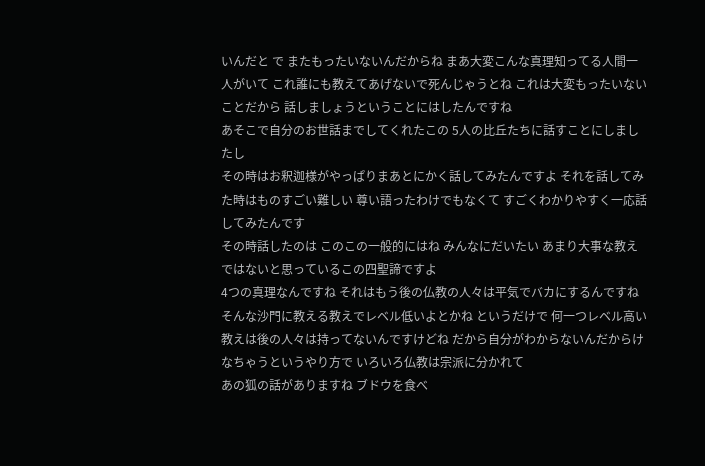いんだと で またもったいないんだからね まあ大変こんな真理知ってる人間一人がいて これ誰にも教えてあげないで死んじゃうとね これは大変もったいないことだから 話しましょうということにはしたんですね
あそこで自分のお世話までしてくれたこの 5人の比丘たちに話すことにしましたし
その時はお釈迦様がやっぱりまあとにかく話してみたんですよ それを話してみた時はものすごい難しい 尊い語ったわけでもなくて すごくわかりやすく一応話してみたんです
その時話したのは このこの一般的にはね みんなにだいたい あまり大事な教えではないと思っているこの四聖諦ですよ
4つの真理なんですね それはもう後の仏教の人々は平気でバカにするんですね そんな沙門に教える教えでレベル低いよとかね というだけで 何一つレベル高い教えは後の人々は持ってないんですけどね だから自分がわからないんだからけなちゃうというやり方で いろいろ仏教は宗派に分かれて
あの狐の話がありますね ブドウを食べ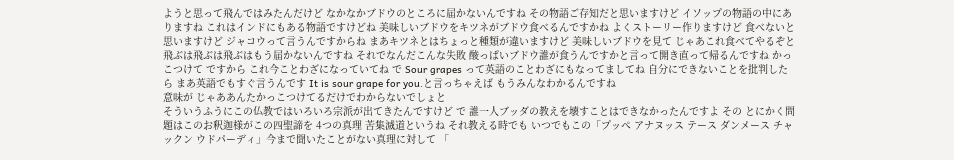ようと思って飛んではみたんだけど なかなかブドウのところに届かないんですね その物語ご存知だと思いますけど イソップの物語の中にありますね これはインドにもある物語ですけどね 美味しいブドウをキツネがブドウ食べるんですかね よくストーリー作りますけど 食べないと思いますけど ジャコウって言うんですからね まあキツネとはちょっと種類が違いますけど 美味しいブドウを見て じゃあこれ食べてやるぞと
飛ぶは飛ぶは飛ぶはもう届かないんですね それでなんだこんな失敗 酸っぱいブドウ誰が食うんですかと言って開き直って帰るんですね かっこつけて ですから これ今ことわざになっていてね で Sour grapes って英語のことわざにもなってましてね 自分にできないことを批判したら まあ英語でもすぐ言うんです It is sour grape for you.と言っちゃえば もうみんなわかるんですね
意味が じゃああんたかっこつけてるだけでわからないでしょと
そういうふうにこの仏教ではいろいろ宗派が出てきたんですけど で 誰一人ブッダの教えを壊すことはできなかったんですよ その とにかく問題はこのお釈迦様がこの四聖諦を 4つの真理 苦集滅道というね それ教える時でも いつでもこの「プッペ アナヌッス テース ダンメース チャックン ウドパーディ」今まで聞いたことがない真理に対して 「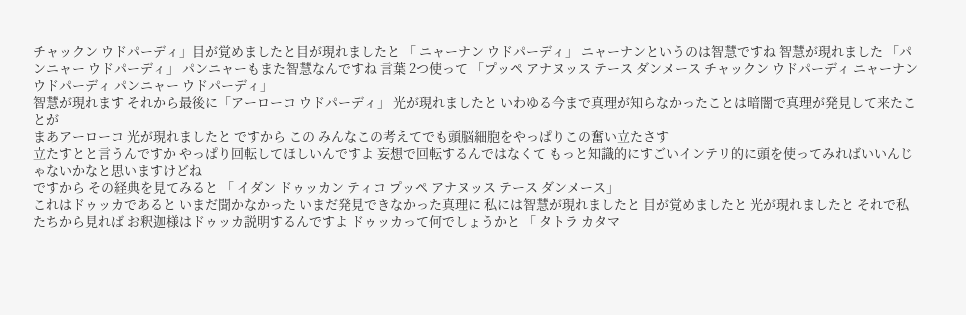チャックン ウドパーディ」目が覚めましたと目が現れましたと 「 ニャーナン ウドパーディ」 ニャーナンというのは智慧ですね 智慧が現れました 「パンニャー ウドパーディ」 パンニャーもまた智慧なんですね 言葉 2つ使って 「プッペ アナヌッス テース ダンメース チャックン ウドパーディ ニャーナン ウドパーディ パンニャー ウドパーディ」
智慧が現れます それから最後に「アーローコ ウドパーディ」 光が現れましたと いわゆる今まで真理が知らなかったことは暗闇で真理が発見して来たことが
まあアーローコ 光が現れましたと ですから この みんなこの考えてでも頭脳細胞をやっぱりこの奮い立たさす
立たすとと言うんですか やっぱり回転してほしいんですよ 妄想で回転するんではなくて もっと知識的にすごいインテリ的に頭を使ってみればいいんじゃないかなと思いますけどね
ですから その経典を見てみると 「 イダン ドゥッカン ティコ プッペ アナヌッス テース ダンメース」
これはドゥッカであると いまだ聞かなかった いまだ発見できなかった真理に 私には智慧が現れましたと 目が覚めましたと 光が現れましたと それで私たちから見れば お釈迦様はドゥッカ説明するんですよ ドゥッカって何でしょうかと 「 タトラ カタマ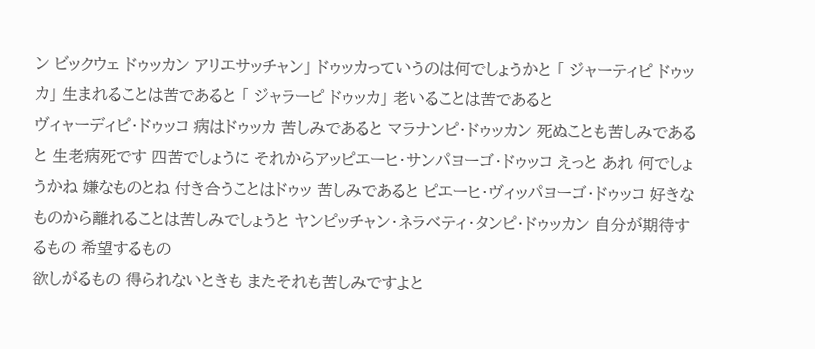ン ビックウェ ドゥッカン アリエサッチャン」 ドゥッカっていうのは何でしょうかと 「 ジャーティピ ドゥッカ」 生まれることは苦であると 「 ジャラーピ ドゥッカ」 老いることは苦であると
ヴィャーディピ・ドゥッコ 病はドゥッカ 苦しみであると マラナンピ・ドゥッカン 死ぬことも苦しみであると 生老病死です 四苦でしょうに それからアッピエーヒ・サンパヨーゴ・ドゥッコ えっと あれ 何でしょうかね 嫌なものとね 付き合うことはドゥッ 苦しみであると ピエーヒ・ヴィッパヨーゴ・ドゥッコ 好きなものから離れることは苦しみでしょうと ヤンピッチャン・ネラベティ・タンピ・ドゥッカン 自分が期待するもの 希望するもの
欲しがるもの 得られないときも またそれも苦しみですよと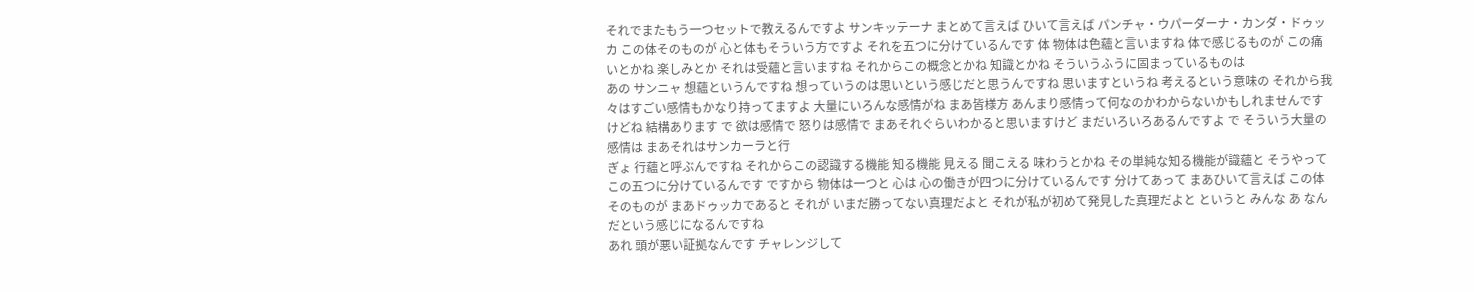それでまたもう一つセットで教えるんですよ サンキッテーナ まとめて言えば ひいて言えば パンチャ・ウパーダーナ・カンダ・ドゥッカ この体そのものが 心と体もそういう方ですよ それを五つに分けているんです 体 物体は色蘊と言いますね 体で感じるものが この痛いとかね 楽しみとか それは受蘊と言いますね それからこの概念とかね 知識とかね そういうふうに固まっているものは
あの サンニャ 想蘊というんですね 想っていうのは思いという感じだと思うんですね 思いますというね 考えるという意味の それから我々はすごい感情もかなり持ってますよ 大量にいろんな感情がね まあ皆様方 あんまり感情って何なのかわからないかもしれませんですけどね 結構あります で 欲は感情で 怒りは感情で まあそれぐらいわかると思いますけど まだいろいろあるんですよ で そういう大量の感情は まあそれはサンカーラと行
ぎょ 行蘊と呼ぶんですね それからこの認識する機能 知る機能 見える 聞こえる 味わうとかね その単純な知る機能が識蘊と そうやってこの五つに分けているんです ですから 物体は一つと 心は 心の働きが四つに分けているんです 分けてあって まあひいて言えば この体そのものが まあドゥッカであると それが いまだ勝ってない真理だよと それが私が初めて発見した真理だよと というと みんな あ なんだという感じになるんですね
あれ 頭が悪い証拠なんです チャレンジして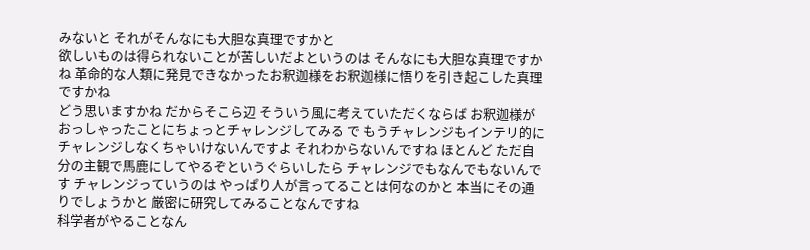みないと それがそんなにも大胆な真理ですかと
欲しいものは得られないことが苦しいだよというのは そんなにも大胆な真理ですかね 革命的な人類に発見できなかったお釈迦様をお釈迦様に悟りを引き起こした真理ですかね
どう思いますかね だからそこら辺 そういう風に考えていただくならば お釈迦様がおっしゃったことにちょっとチャレンジしてみる で もうチャレンジもインテリ的にチャレンジしなくちゃいけないんですよ それわからないんですね ほとんど ただ自分の主観で馬鹿にしてやるぞというぐらいしたら チャレンジでもなんでもないんです チャレンジっていうのは やっぱり人が言ってることは何なのかと 本当にその通りでしょうかと 厳密に研究してみることなんですね
科学者がやることなん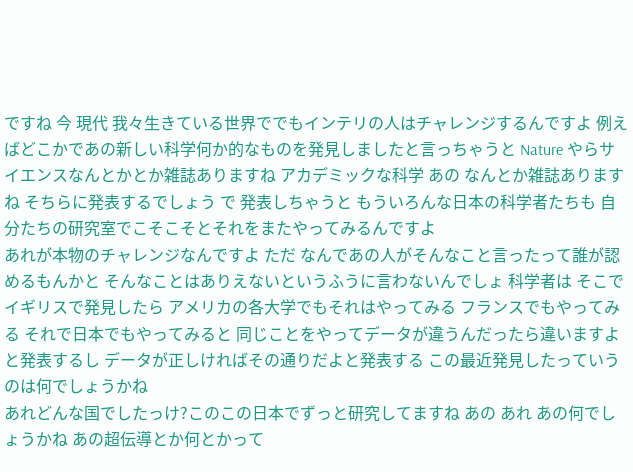ですね 今 現代 我々生きている世界ででもインテリの人はチャレンジするんですよ 例えばどこかであの新しい科学何か的なものを発見しましたと言っちゃうと Nature やらサイエンスなんとかとか雑誌ありますね アカデミックな科学 あの なんとか雑誌ありますね そちらに発表するでしょう で 発表しちゃうと もういろんな日本の科学者たちも 自分たちの研究室でこそこそとそれをまたやってみるんですよ
あれが本物のチャレンジなんですよ ただ なんであの人がそんなこと言ったって誰が認めるもんかと そんなことはありえないというふうに言わないんでしょ 科学者は そこでイギリスで発見したら アメリカの各大学でもそれはやってみる フランスでもやってみる それで日本でもやってみると 同じことをやってデータが違うんだったら違いますよと発表するし データが正しければその通りだよと発表する この最近発見したっていうのは何でしょうかね
あれどんな国でしたっけ?このこの日本でずっと研究してますね あの あれ あの何でしょうかね あの超伝導とか何とかって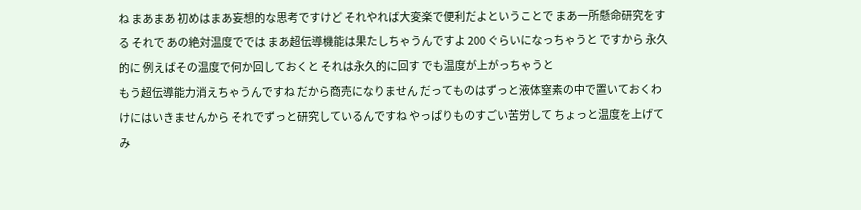ね まあまあ 初めはまあ妄想的な思考ですけど それやれば大変楽で便利だよということで まあ一所懸命研究をする それで あの絶対温度ででは まあ超伝導機能は果たしちゃうんですよ 200 ぐらいになっちゃうと ですから 永久的に 例えばその温度で何か回しておくと それは永久的に回す でも温度が上がっちゃうと
もう超伝導能力消えちゃうんですね だから商売になりません だってものはずっと液体窒素の中で置いておくわけにはいきませんから それでずっと研究しているんですね やっぱりものすごい苦労して ちょっと温度を上げてみ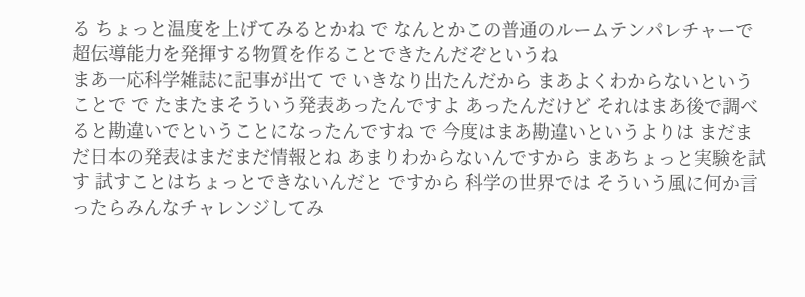る ちょっと温度を上げてみるとかね で なんとかこの普通のルームテンパレチャーで超伝導能力を発揮する物質を作ることできたんだぞというね
まあ一応科学雑誌に記事が出て で いきなり出たんだから まあよくわからないということで で たまたまそういう発表あったんですよ あったんだけど それはまあ後で調べると勘違いでということになったんですね で 今度はまあ勘違いというよりは まだまだ日本の発表はまだまだ情報とね あまりわからないんですから まあちょっと実験を試す 試すことはちょっとできないんだと ですから 科学の世界では そういう風に何か言ったらみんなチャレンジしてみ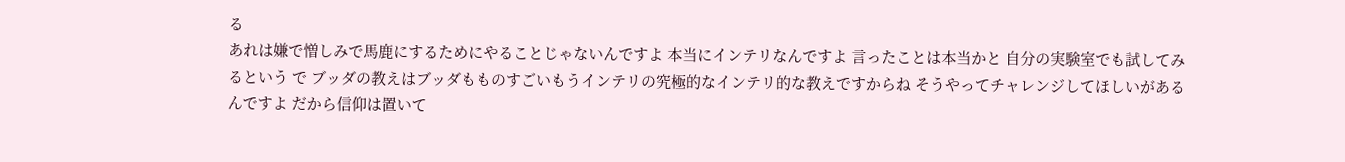る
あれは嫌で憎しみで馬鹿にするためにやることじゃないんですよ 本当にインテリなんですよ 言ったことは本当かと 自分の実験室でも試してみるという で ブッダの教えはブッダもものすごいもうインテリの究極的なインテリ的な教えですからね そうやってチャレンジしてほしいがあるんですよ だから信仰は置いて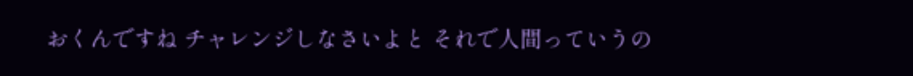おくんですね チャレンジしなさいよと それで人間っていうの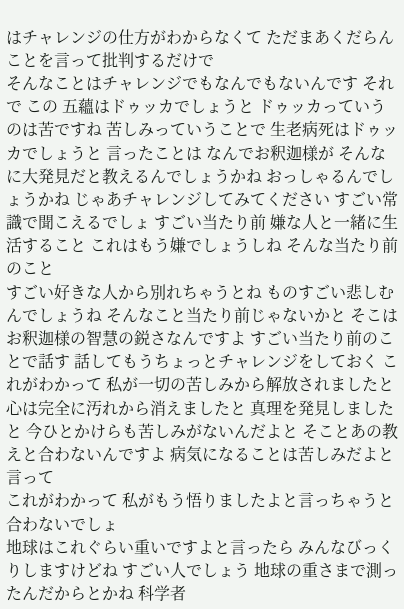はチャレンジの仕方がわからなくて ただまあくだらんことを言って批判するだけで
そんなことはチャレンジでもなんでもないんです それで この 五蘊はドゥッカでしょうと ドゥッカっていうのは苦ですね 苦しみっていうことで 生老病死はドゥッカでしょうと 言ったことは なんでお釈迦様が そんなに大発見だと教えるんでしょうかね おっしゃるんでしょうかね じゃあチャレンジしてみてください すごい常識で聞こえるでしょ すごい当たり前 嫌な人と一緒に生活すること これはもう嫌でしょうしね そんな当たり前のこと
すごい好きな人から別れちゃうとね ものすごい悲しむんでしょうね そんなこと当たり前じゃないかと そこはお釈迦様の智慧の鋭さなんですよ すごい当たり前のことで話す 話してもうちょっとチャレンジをしておく これがわかって 私が一切の苦しみから解放されましたと 心は完全に汚れから消えましたと 真理を発見しましたと 今ひとかけらも苦しみがないんだよと そことあの教えと合わないんですよ 病気になることは苦しみだよと言って
これがわかって 私がもう悟りましたよと言っちゃうと合わないでしょ
地球はこれぐらい重いですよと言ったら みんなびっくりしますけどね すごい人でしょう 地球の重さまで測ったんだからとかね 科学者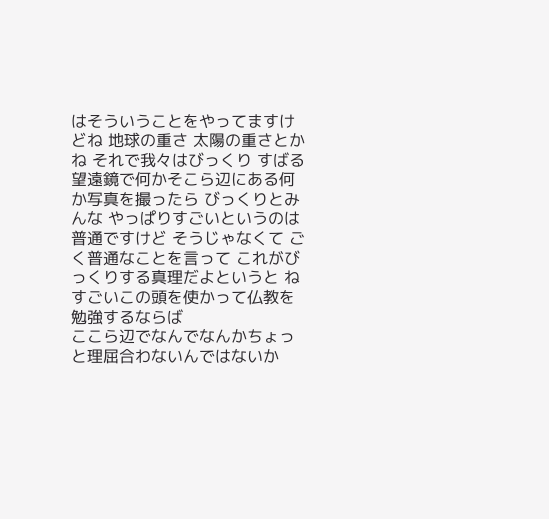はそういうことをやってますけどね 地球の重さ 太陽の重さとかね それで我々はびっくり すばる望遠鏡で何かそこら辺にある何か写真を撮ったら びっくりとみんな やっぱりすごいというのは普通ですけど そうじゃなくて ごく普通なことを言って これがびっくりする真理だよというと ね すごいこの頭を使かって仏教を勉強するならば
ここら辺でなんでなんかちょっと理屈合わないんではないか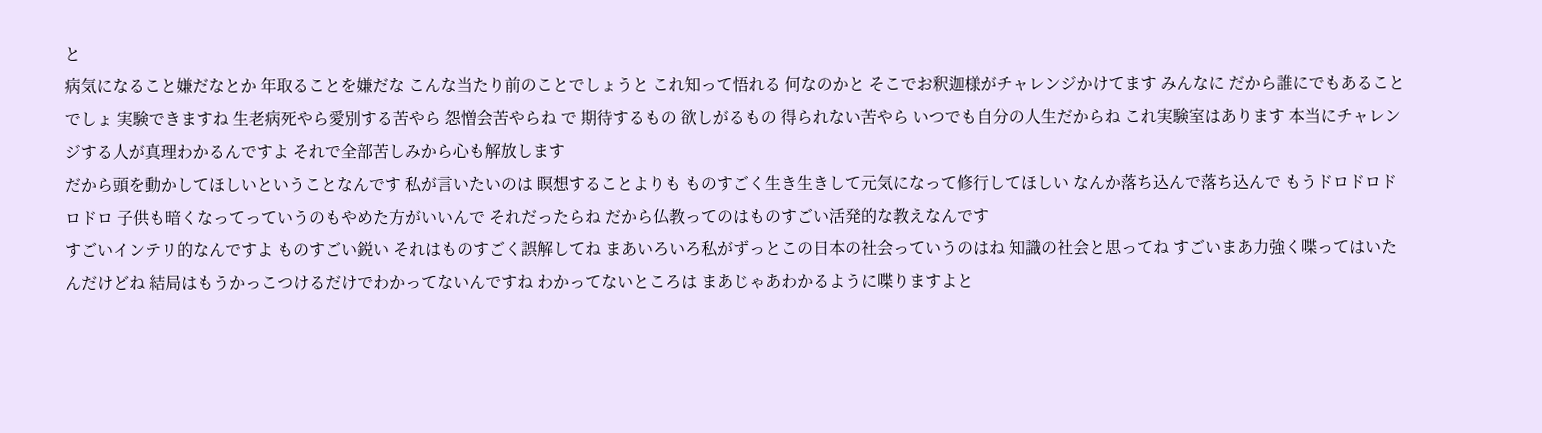と
病気になること嫌だなとか 年取ることを嫌だな こんな当たり前のことでしょうと これ知って悟れる 何なのかと そこでお釈迦様がチャレンジかけてます みんなに だから誰にでもあることでしょ 実験できますね 生老病死やら愛別する苦やら 怨憎会苦やらね で 期待するもの 欲しがるもの 得られない苦やら いつでも自分の人生だからね これ実験室はあります 本当にチャレンジする人が真理わかるんですよ それで全部苦しみから心も解放します
だから頭を動かしてほしいということなんです 私が言いたいのは 瞑想することよりも ものすごく生き生きして元気になって修行してほしい なんか落ち込んで落ち込んで もうドロドロドロドロ 子供も暗くなってっていうのもやめた方がいいんで それだったらね だから仏教ってのはものすごい活発的な教えなんです
すごいインテリ的なんですよ ものすごい鋭い それはものすごく誤解してね まあいろいろ私がずっとこの日本の社会っていうのはね 知識の社会と思ってね すごいまあ力強く喋ってはいたんだけどね 結局はもうかっこつけるだけでわかってないんですね わかってないところは まあじゃあわかるように喋りますよと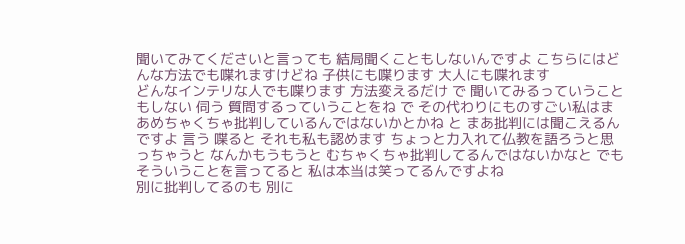聞いてみてくださいと言っても 結局聞くこともしないんですよ こちらにはどんな方法でも喋れますけどね 子供にも喋ります 大人にも喋れます
どんなインテリな人でも喋ります 方法変えるだけ で 聞いてみるっていうこともしない 伺う 質問するっていうことをね で その代わりにものすごい私はまあめちゃくちゃ批判しているんではないかとかね と まあ批判には聞こえるんですよ 言う 喋ると それも私も認めます ちょっと力入れて仏教を語ろうと思っちゃうと なんかもうもうと むちゃくちゃ批判してるんではないかなと でもそういうことを言ってると 私は本当は笑ってるんですよね
別に批判してるのも 別に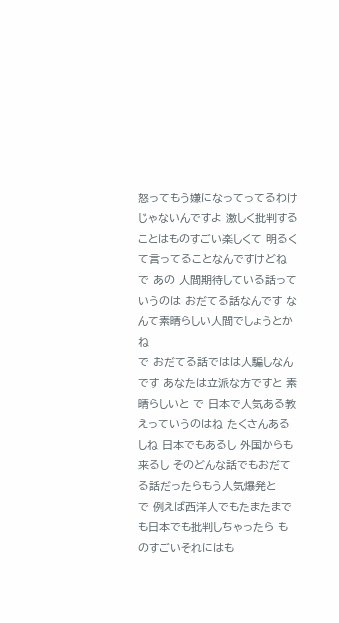怒ってもう嫌になってってるわけじゃないんですよ 激しく批判することはものすごい楽しくて 明るくて言ってることなんですけどね で あの 人間期待している話っていうのは おだてる話なんです なんて素晴らしい人間でしょうとかね
で おだてる話ではは人騙しなんです あなたは立派な方ですと 素晴らしいと で 日本で人気ある教えっていうのはね たくさんあるしね 日本でもあるし 外国からも来るし そのどんな話でもおだてる話だったらもう人気爆発と
で 例えば西洋人でもたまたまでも日本でも批判しちゃったら ものすごいそれにはも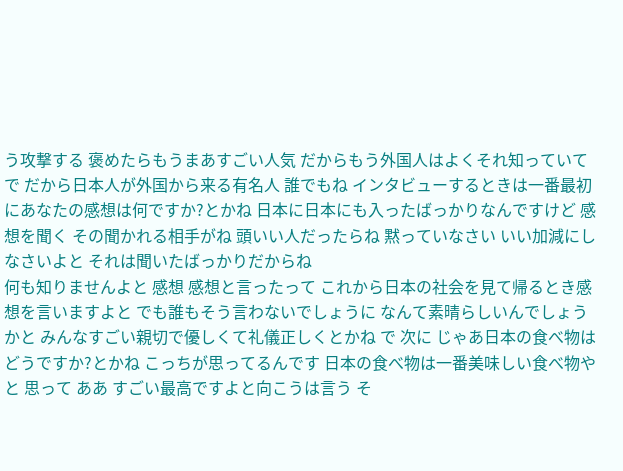う攻撃する 褒めたらもうまあすごい人気 だからもう外国人はよくそれ知っていて で だから日本人が外国から来る有名人 誰でもね インタビューするときは一番最初にあなたの感想は何ですか?とかね 日本に日本にも入ったばっかりなんですけど 感想を聞く その聞かれる相手がね 頭いい人だったらね 黙っていなさい いい加減にしなさいよと それは聞いたばっかりだからね
何も知りませんよと 感想 感想と言ったって これから日本の社会を見て帰るとき感想を言いますよと でも誰もそう言わないでしょうに なんて素晴らしいんでしょうかと みんなすごい親切で優しくて礼儀正しくとかね で 次に じゃあ日本の食べ物はどうですか?とかね こっちが思ってるんです 日本の食べ物は一番美味しい食べ物やと 思って ああ すごい最高ですよと向こうは言う そ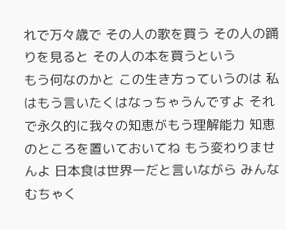れで万々歳で その人の歌を買う その人の踊りを見ると その人の本を買うという
もう何なのかと この生き方っていうのは 私はもう言いたくはなっちゃうんですよ それで永久的に我々の知恵がもう理解能力 知恵のところを置いておいてね もう変わりませんよ 日本食は世界一だと言いながら みんなむちゃく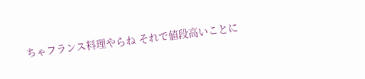ちゃフランス料理やらね それで値段高いことに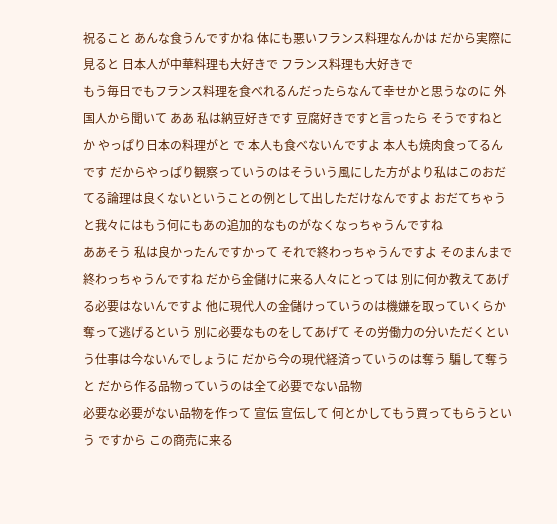祝ること あんな食うんですかね 体にも悪いフランス料理なんかは だから実際に見ると 日本人が中華料理も大好きで フランス料理も大好きで
もう毎日でもフランス料理を食べれるんだったらなんて幸せかと思うなのに 外国人から聞いて ああ 私は納豆好きです 豆腐好きですと言ったら そうですねとか やっぱり日本の料理がと で 本人も食べないんですよ 本人も焼肉食ってるんです だからやっぱり観察っていうのはそういう風にした方がより私はこのおだてる論理は良くないということの例として出しただけなんですよ おだてちゃうと我々にはもう何にもあの追加的なものがなくなっちゃうんですね
ああそう 私は良かったんですかって それで終わっちゃうんですよ そのまんまで終わっちゃうんですね だから金儲けに来る人々にとっては 別に何か教えてあげる必要はないんですよ 他に現代人の金儲けっていうのは機嫌を取っていくらか奪って逃げるという 別に必要なものをしてあげて その労働力の分いただくという仕事は今ないんでしょうに だから今の現代経済っていうのは奪う 騙して奪うと だから作る品物っていうのは全て必要でない品物
必要な必要がない品物を作って 宣伝 宣伝して 何とかしてもう買ってもらうという ですから この商売に来る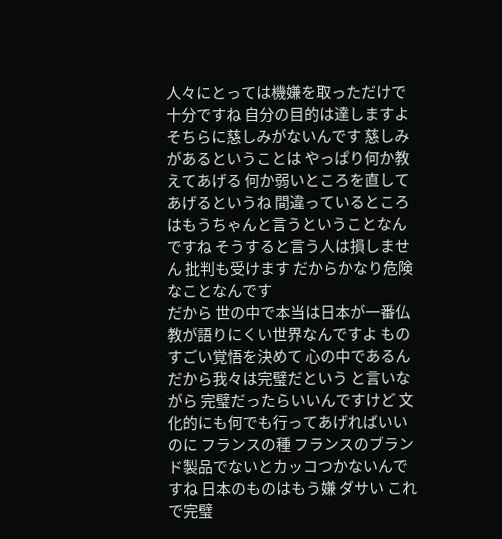人々にとっては機嫌を取っただけで十分ですね 自分の目的は達しますよ そちらに慈しみがないんです 慈しみがあるということは やっぱり何か教えてあげる 何か弱いところを直してあげるというね 間違っているところはもうちゃんと言うということなんですね そうすると言う人は損しません 批判も受けます だからかなり危険なことなんです
だから 世の中で本当は日本が一番仏教が語りにくい世界なんですよ ものすごい覚悟を決めて 心の中であるんだから我々は完璧だという と言いながら 完璧だったらいいんですけど 文化的にも何でも行ってあげればいいのに フランスの種 フランスのブランド製品でないとカッコつかないんですね 日本のものはもう嫌 ダサい これで完璧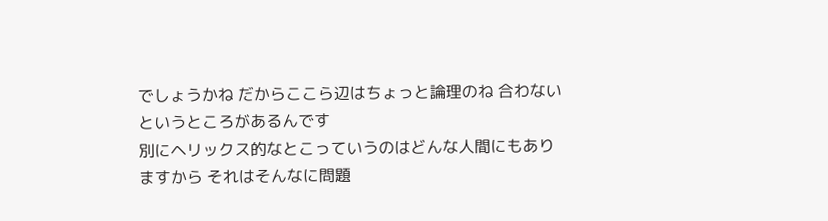でしょうかね だからここら辺はちょっと論理のね 合わないというところがあるんです
別にヘリックス的なとこっていうのはどんな人間にもありますから それはそんなに問題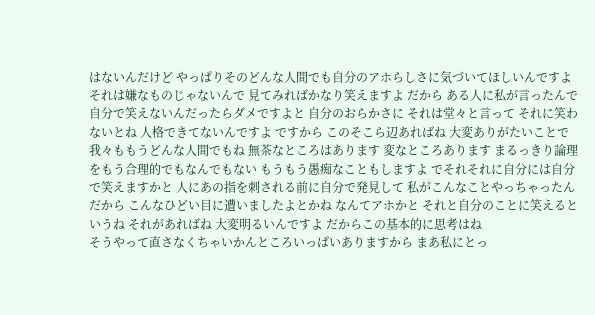はないんだけど やっぱりそのどんな人間でも自分のアホらしさに気づいてほしいんですよ それは嫌なものじゃないんで 見てみればかなり笑えますよ だから ある人に私が言ったんで 自分で笑えないんだったらダメですよと 自分のおらかさに それは堂々と言って それに笑わないとね 人格できてないんですよ ですから このそこら辺あればね 大変ありがたいことで
我々ももうどんな人間でもね 無茶なところはあります 変なところあります まるっきり論理をもう合理的でもなんでもない もうもう愚痴なこともしますよ でそれそれに自分には自分で笑えますかと 人にあの指を刺される前に自分で発見して 私がこんなことやっちゃったんだから こんなひどい目に遭いましたよとかね なんてアホかと それと自分のことに笑えるというね それがあればね 大変明るいんですよ だからこの基本的に思考はね
そうやって直さなくちゃいかんところいっぱいありますから まあ私にとっ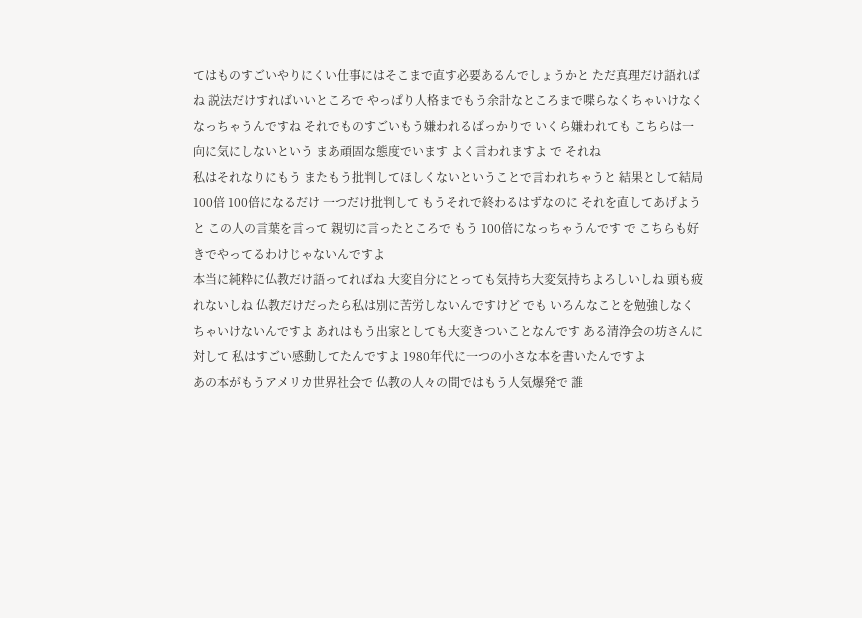てはものすごいやりにくい仕事にはそこまで直す必要あるんでしょうかと ただ真理だけ語ればね 説法だけすればいいところで やっぱり人格までもう余計なところまで喋らなくちゃいけなくなっちゃうんですね それでものすごいもう嫌われるばっかりで いくら嫌われても こちらは一向に気にしないという まあ頑固な態度でいます よく言われますよ で それね
私はそれなりにもう またもう批判してほしくないということで言われちゃうと 結果として結局 100倍 100倍になるだけ 一つだけ批判して もうそれで終わるはずなのに それを直してあげようと この人の言葉を言って 親切に言ったところで もう 100倍になっちゃうんです で こちらも好きでやってるわけじゃないんですよ
本当に純粋に仏教だけ語ってればね 大変自分にとっても気持ち大変気持ちよろしいしね 頭も疲れないしね 仏教だけだったら私は別に苦労しないんですけど でも いろんなことを勉強しなくちゃいけないんですよ あれはもう出家としても大変きついことなんです ある清浄会の坊さんに対して 私はすごい感動してたんですよ 1980年代に一つの小さな本を書いたんですよ
あの本がもうアメリカ世界社会で 仏教の人々の間ではもう人気爆発で 誰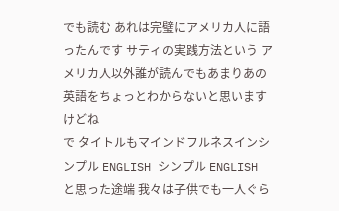でも読む あれは完璧にアメリカ人に語ったんです サティの実践方法という アメリカ人以外誰が読んでもあまりあの英語をちょっとわからないと思いますけどね
で タイトルもマインドフルネスインシンプル ENGLISH シンプル ENGLISH と思った途端 我々は子供でも一人ぐら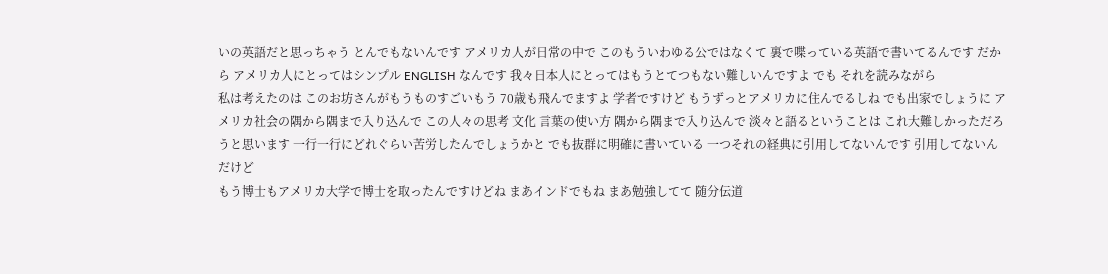いの英語だと思っちゃう とんでもないんです アメリカ人が日常の中で このもういわゆる公ではなくて 裏で喋っている英語で書いてるんです だから アメリカ人にとってはシンプル ENGLISH なんです 我々日本人にとってはもうとてつもない難しいんですよ でも それを読みながら
私は考えたのは このお坊さんがもうものすごいもう 70歳も飛んでますよ 学者ですけど もうずっとアメリカに住んでるしね でも出家でしょうに アメリカ社会の隅から隅まで入り込んで この人々の思考 文化 言葉の使い方 隅から隅まで入り込んで 淡々と語るということは これ大難しかっただろうと思います 一行一行にどれぐらい苦労したんでしょうかと でも抜群に明確に書いている 一つそれの経典に引用してないんです 引用してないんだけど
もう博士もアメリカ大学で博士を取ったんですけどね まあインドでもね まあ勉強してて 随分伝道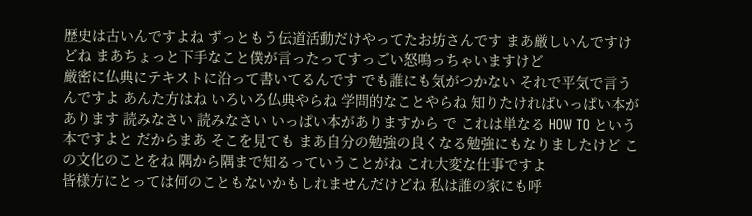歴史は古いんですよね ずっともう伝道活動だけやってたお坊さんです まあ厳しいんですけどね まあちょっと下手なこと僕が言ったってすっごい怒鳴っちゃいますけど
厳密に仏典にテキストに沿って書いてるんです でも誰にも気がつかない それで平気で言うんですよ あんた方はね いろいろ仏典やらね 学問的なことやらね 知りたければいっぱい本があります 読みなさい 読みなさい いっぱい本がありますから で これは単なる HOW TO という本ですよと だからまあ そこを見ても まあ自分の勉強の良くなる勉強にもなりましたけど この文化のことをね 隅から隅まで知るっていうことがね これ大変な仕事ですよ
皆様方にとっては何のこともないかもしれませんだけどね 私は誰の家にも呼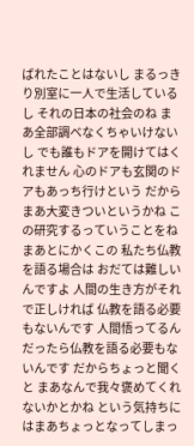ばれたことはないし まるっきり別室に一人で生活しているし それの日本の社会のね まあ全部調べなくちゃいけないし でも誰もドアを開けてはくれません 心のドアも玄関のドアもあっち行けという だからまあ大変きついというかね この研究するっていうことをね
まあとにかくこの 私たち仏教を語る場合は おだては難しいんですよ 人間の生き方がそれで正しければ 仏教を語る必要もないんです 人間悟ってるんだったら仏教を語る必要もないんです だからちょっと聞くと まあなんで我々褒めてくれないかとかね という気持ちにはまあちょっとなってしまっ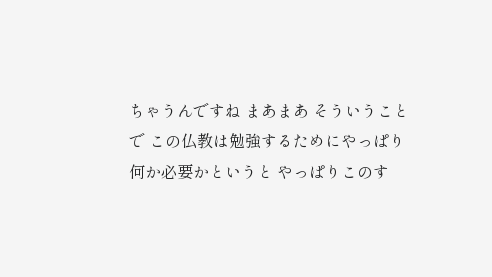ちゃうんですね まあまあ そういうことで この仏教は勉強するためにやっぱり何か必要かというと やっぱりこのす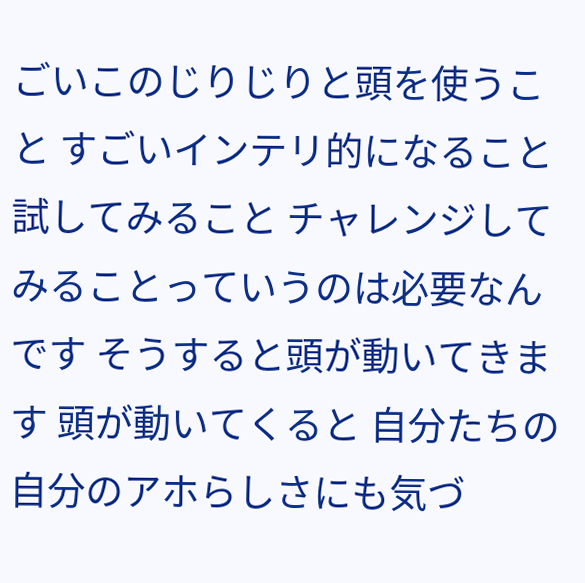ごいこのじりじりと頭を使うこと すごいインテリ的になること
試してみること チャレンジしてみることっていうのは必要なんです そうすると頭が動いてきます 頭が動いてくると 自分たちの自分のアホらしさにも気づ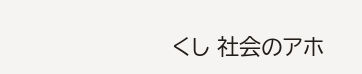くし 社会のアホ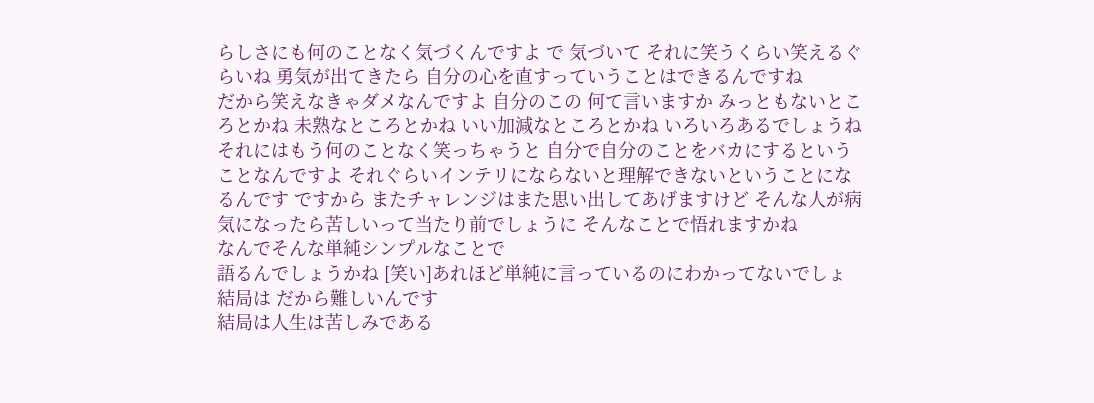らしさにも何のことなく気づくんですよ で 気づいて それに笑うくらい笑えるぐらいね 勇気が出てきたら 自分の心を直すっていうことはできるんですね
だから笑えなきゃダメなんですよ 自分のこの 何て言いますか みっともないところとかね 未熟なところとかね いい加減なところとかね いろいろあるでしょうね それにはもう何のことなく笑っちゃうと 自分で自分のことをバカにするということなんですよ それぐらいインテリにならないと理解できないということになるんです ですから またチャレンジはまた思い出してあげますけど そんな人が病気になったら苦しいって当たり前でしょうに そんなことで悟れますかね
なんでそんな単純シンプルなことで
語るんでしょうかね [笑い]あれほど単純に言っているのにわかってないでしょ 結局は だから難しいんです
結局は人生は苦しみである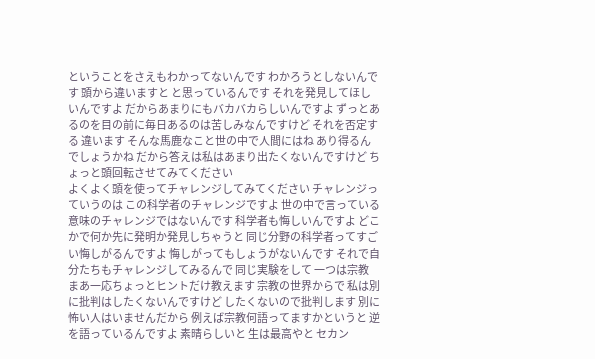ということをさえもわかってないんです わかろうとしないんです 頭から違いますと と思っているんです それを発見してほしいんですよ だからあまりにもバカバカらしいんですよ ずっとあるのを目の前に毎日あるのは苦しみなんですけど それを否定する 違います そんな馬鹿なこと世の中で人間にはね あり得るんでしょうかね だから答えは私はあまり出たくないんですけど ちょっと頭回転させてみてください
よくよく頭を使ってチャレンジしてみてください チャレンジっていうのは この科学者のチャレンジですよ 世の中で言っている意味のチャレンジではないんです 科学者も悔しいんですよ どこかで何か先に発明か発見しちゃうと 同じ分野の科学者ってすごい悔しがるんですよ 悔しがってもしょうがないんです それで自分たちもチャレンジしてみるんで 同じ実験をして 一つは宗教
まあ一応ちょっとヒントだけ教えます 宗教の世界からで 私は別に批判はしたくないんですけど したくないので批判します 別に怖い人はいませんだから 例えば宗教何語ってますかというと 逆を語っているんですよ 素晴らしいと 生は最高やと セカン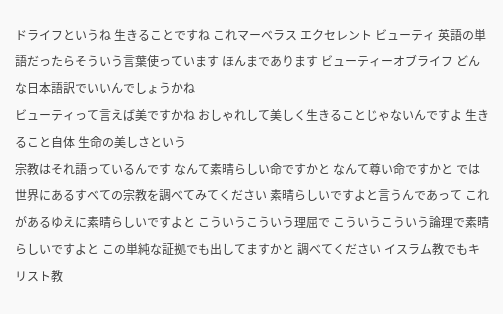ドライフというね 生きることですね これマーベラス エクセレント ビューティ 英語の単語だったらそういう言葉使っています ほんまであります ビューティーオブライフ どんな日本語訳でいいんでしょうかね
ビューティって言えば美ですかね おしゃれして美しく生きることじゃないんですよ 生きること自体 生命の美しさという
宗教はそれ語っているんです なんて素晴らしい命ですかと なんて尊い命ですかと では 世界にあるすべての宗教を調べてみてください 素晴らしいですよと言うんであって これがあるゆえに素晴らしいですよと こういうこういう理屈で こういうこういう論理で素晴らしいですよと この単純な証拠でも出してますかと 調べてください イスラム教でもキリスト教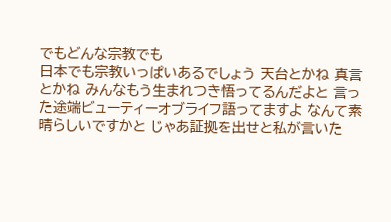でもどんな宗教でも
日本でも宗教いっぱいあるでしょう 天台とかね 真言とかね みんなもう生まれつき悟ってるんだよと 言った途端ビューティーオブライフ語ってますよ なんて素晴らしいですかと じゃあ証拠を出せと私が言いた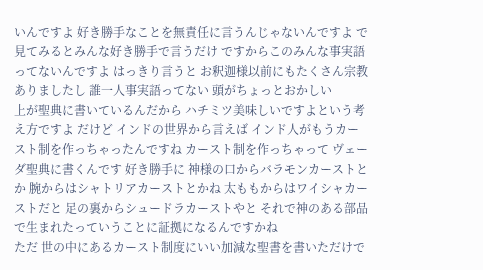いんですよ 好き勝手なことを無責任に言うんじゃないんですよ で 見てみるとみんな好き勝手で言うだけ ですからこのみんな事実語ってないんですよ はっきり言うと お釈迦様以前にもたくさん宗教ありましたし 誰一人事実語ってない 頭がちょっとおかしい
上が聖典に書いているんだから ハチミツ美味しいですよという考え方ですよ だけど インドの世界から言えば インド人がもうカースト制を作っちゃったんですね カースト制を作っちゃって ヴェーダ聖典に書くんです 好き勝手に 神様の口からバラモンカーストとか 腕からはシャトリアカーストとかね 太ももからはワイシャカーストだと 足の裏からシュードラカーストやと それで神のある部品で生まれたっていうことに証拠になるんですかね
ただ 世の中にあるカースト制度にいい加減な聖書を書いただけで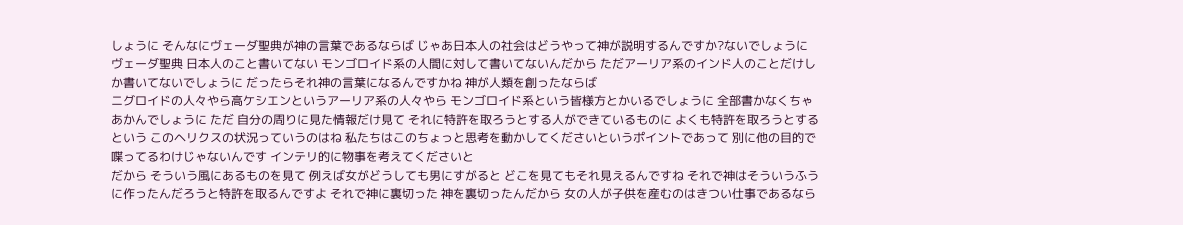しょうに そんなにヴェーダ聖典が神の言葉であるならば じゃあ日本人の社会はどうやって神が説明するんですか?ないでしょうに ヴェーダ聖典 日本人のこと書いてない モンゴロイド系の人間に対して書いてないんだから ただアーリア系のインド人のことだけしか書いてないでしょうに だったらそれ神の言葉になるんですかね 神が人類を創ったならば
ニグロイドの人々やら高ケシエンというアーリア系の人々やら モンゴロイド系という皆様方とかいるでしょうに 全部書かなくちゃあかんでしょうに ただ 自分の周りに見た情報だけ見て それに特許を取ろうとする人ができているものに よくも特許を取ろうとするという このヘリクスの状況っていうのはね 私たちはこのちょっと思考を動かしてくださいというポイントであって 別に他の目的で喋ってるわけじゃないんです インテリ的に物事を考えてくださいと
だから そういう風にあるものを見て 例えば女がどうしても男にすがると どこを見てもそれ見えるんですね それで神はそういうふうに作ったんだろうと特許を取るんですよ それで神に裏切った 神を裏切ったんだから 女の人が子供を産むのはきつい仕事であるなら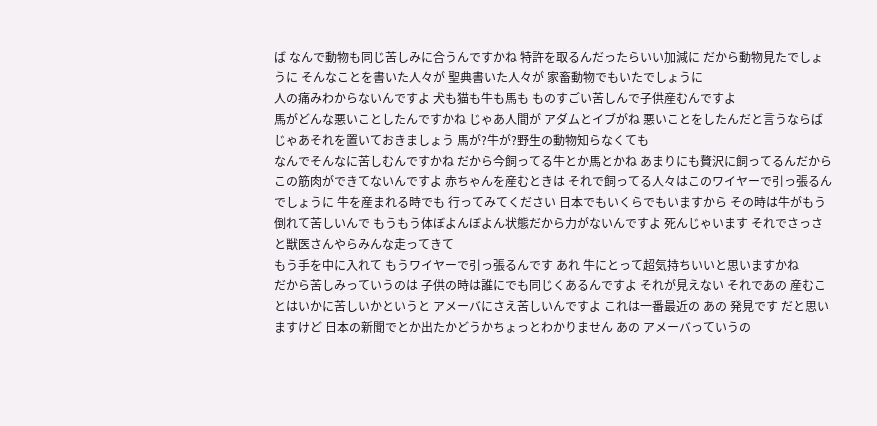ば なんで動物も同じ苦しみに合うんですかね 特許を取るんだったらいい加減に だから動物見たでしょうに そんなことを書いた人々が 聖典書いた人々が 家畜動物でもいたでしょうに
人の痛みわからないんですよ 犬も猫も牛も馬も ものすごい苦しんで子供産むんですよ
馬がどんな悪いことしたんですかね じゃあ人間が アダムとイブがね 悪いことをしたんだと言うならば じゃあそれを置いておきましょう 馬が?牛が?野生の動物知らなくても
なんでそんなに苦しむんですかね だから今飼ってる牛とか馬とかね あまりにも贅沢に飼ってるんだから この筋肉ができてないんですよ 赤ちゃんを産むときは それで飼ってる人々はこのワイヤーで引っ張るんでしょうに 牛を産まれる時でも 行ってみてください 日本でもいくらでもいますから その時は牛がもう倒れて苦しいんで もうもう体ぼよんぼよん状態だから力がないんですよ 死んじゃいます それでさっさと獣医さんやらみんな走ってきて
もう手を中に入れて もうワイヤーで引っ張るんです あれ 牛にとって超気持ちいいと思いますかね
だから苦しみっていうのは 子供の時は誰にでも同じくあるんですよ それが見えない それであの 産むことはいかに苦しいかというと アメーバにさえ苦しいんですよ これは一番最近の あの 発見です だと思いますけど 日本の新聞でとか出たかどうかちょっとわかりません あの アメーバっていうの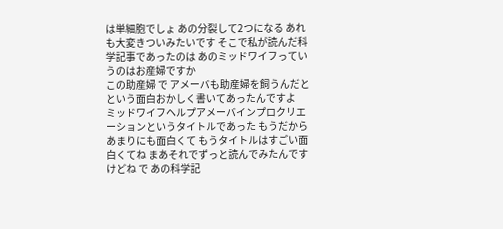は単細胞でしょ あの分裂して2つになる あれも大変きついみたいです そこで私が読んだ科学記事であったのは あのミッドワイフっていうのはお産婦ですか
この助産婦 で アメーバも助産婦を飼うんだとという面白おかしく書いてあったんですよ
ミッドワイフヘルプアメーバインプロクリエーションというタイトルであった もうだからあまりにも面白くて もうタイトルはすごい面白くてね まあそれでずっと読んでみたんですけどね で あの科学記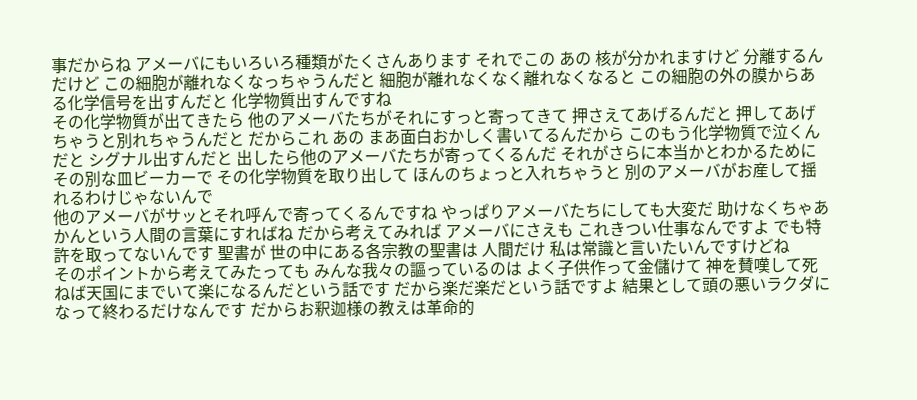事だからね アメーバにもいろいろ種類がたくさんあります それでこの あの 核が分かれますけど 分離するんだけど この細胞が離れなくなっちゃうんだと 細胞が離れなくなく離れなくなると この細胞の外の膜からある化学信号を出すんだと 化学物質出すんですね
その化学物質が出てきたら 他のアメーバたちがそれにすっと寄ってきて 押さえてあげるんだと 押してあげちゃうと別れちゃうんだと だからこれ あの まあ面白おかしく書いてるんだから このもう化学物質で泣くんだと シグナル出すんだと 出したら他のアメーバたちが寄ってくるんだ それがさらに本当かとわかるために その別な皿ビーカーで その化学物質を取り出して ほんのちょっと入れちゃうと 別のアメーバがお産して揺れるわけじゃないんで
他のアメーバがサッとそれ呼んで寄ってくるんですね やっぱりアメーバたちにしても大変だ 助けなくちゃあかんという人間の言葉にすればね だから考えてみれば アメーバにさえも これきつい仕事なんですよ でも特許を取ってないんです 聖書が 世の中にある各宗教の聖書は 人間だけ 私は常識と言いたいんですけどね
そのポイントから考えてみたっても みんな我々の謳っているのは よく子供作って金儲けて 神を賛嘆して死ねば天国にまでいて楽になるんだという話です だから楽だ楽だという話ですよ 結果として頭の悪いラクダになって終わるだけなんです だからお釈迦様の教えは革命的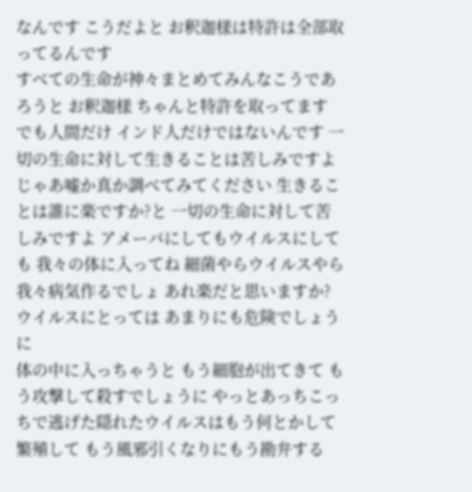なんです こうだよと お釈迦様は特許は全部取ってるんです
すべての生命が神々まとめてみんなこうであろうと お釈迦様 ちゃんと特許を取ってます でも人間だけ インド人だけではないんです 一切の生命に対して生きることは苦しみですよ じゃあ嘘か真か調べてみてください 生きることは誰に楽ですか?と 一切の生命に対して苦しみですよ アメーバにしてもウイルスにしても 我々の体に入ってね 細菌やらウイルスやら我々病気作るでしょ あれ楽だと思いますか?ウイルスにとっては あまりにも危険でしょうに
体の中に入っちゃうと もう細胞が出てきて もう攻撃して殺すでしょうに やっとあっちこっちで逃げた隠れたウイルスはもう何とかして繁殖して もう風邪引くなりにもう勘弁する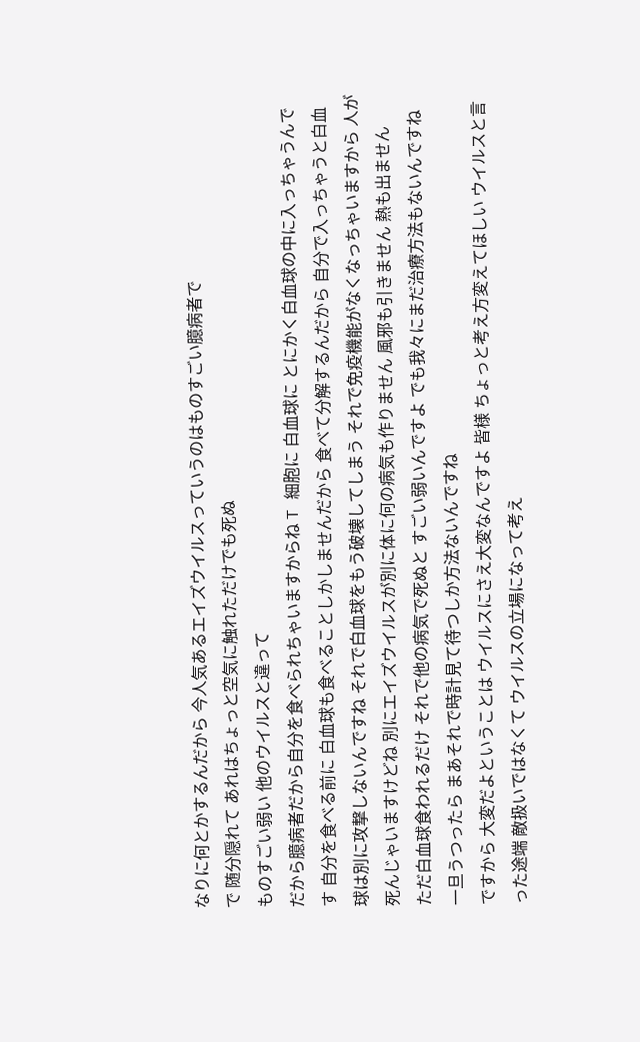なりに何とかするんだから 今人気あるエイズウイルスっていうのはものすごい臆病者で
で 随分隠れて あれはちょっと空気に触れただけでも死ぬ
ものすごい弱い 他のウイルスと違って
だから臆病者だから自分を食べられちゃいますからね T 細胞に 白血球に とにかく白血球の中に入っちゃうんです 自分を食べる前に 白血球も食べることしかしませんだから 食べて分解するんだから 自分で入っちゃうと白血球は別に攻撃しないんですね それで白血球をもう破壊してしまう それで免疫機能がなくなっちゃいますから 人が死んじゃいますけどね 別にエイズウイルスが別に体に何の病気も作りません 風邪も引きません 熱も出ません
ただ白血球食われるだけ それで他の病気で死ぬと すごい弱いんですよ でも我々にまだ治療方法もないんですね 一旦うつったら まあそれで時計見て待つしか方法ないんですね
ですから 大変だよということは ウイルスにさえ大変なんですよ 皆様 ちょっと考え方変えてほしい ウイルスと言った途端 敵扱いではなくて ウイルスの立場になって考え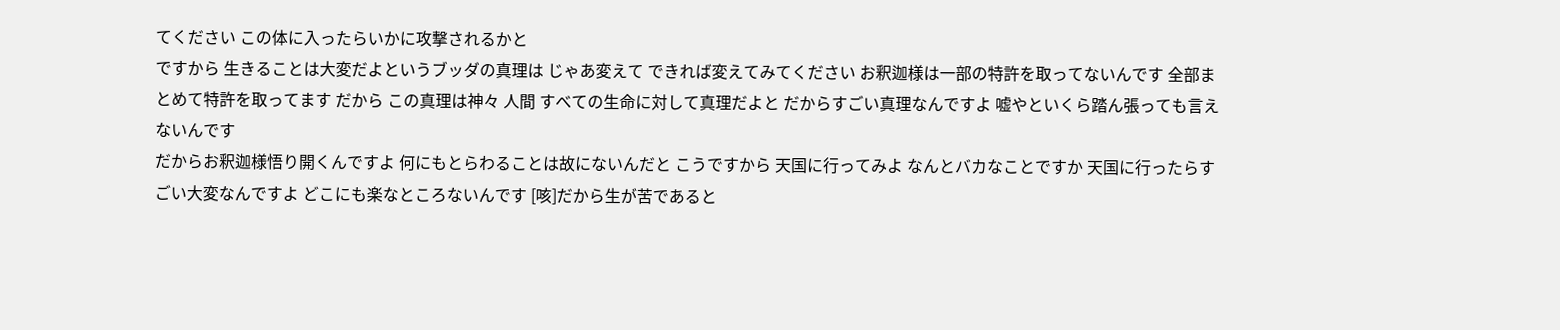てください この体に入ったらいかに攻撃されるかと
ですから 生きることは大変だよというブッダの真理は じゃあ変えて できれば変えてみてください お釈迦様は一部の特許を取ってないんです 全部まとめて特許を取ってます だから この真理は神々 人間 すべての生命に対して真理だよと だからすごい真理なんですよ 嘘やといくら踏ん張っても言えないんです
だからお釈迦様悟り開くんですよ 何にもとらわることは故にないんだと こうですから 天国に行ってみよ なんとバカなことですか 天国に行ったらすごい大変なんですよ どこにも楽なところないんです [咳]だから生が苦であると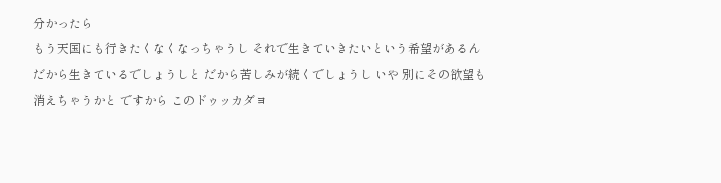分かったら
もう天国にも行きたくなくなっちゃうし それで生きていきたいという希望があるんだから生きているでしょうしと だから苦しみが続くでしょうし いや 別にその欲望も消えちゃうかと ですから このドゥッカダヨ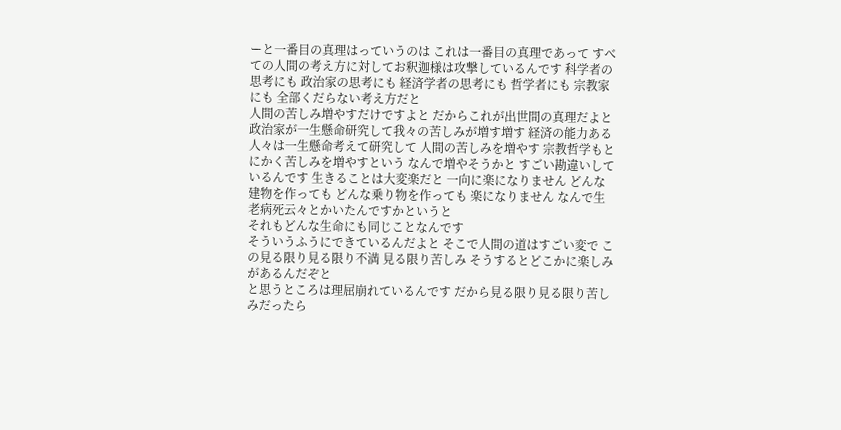ーと一番目の真理はっていうのは これは一番目の真理であって すべての人間の考え方に対してお釈迦様は攻撃しているんです 科学者の思考にも 政治家の思考にも 経済学者の思考にも 哲学者にも 宗教家にも 全部くだらない考え方だと
人間の苦しみ増やすだけですよと だからこれが出世間の真理だよと 政治家が一生懸命研究して我々の苦しみが増す増す 経済の能力ある人々は一生懸命考えて研究して 人間の苦しみを増やす 宗教哲学もとにかく苦しみを増やすという なんで増やそうかと すごい勘違いしているんです 生きることは大変楽だと 一向に楽になりません どんな建物を作っても どんな乗り物を作っても 楽になりません なんで生老病死云々とかいたんですかというと
それもどんな生命にも同じことなんです
そういうふうにできているんだよと そこで人間の道はすごい変で この見る限り見る限り不満 見る限り苦しみ そうするとどこかに楽しみがあるんだぞと
と思うところは理屈崩れているんです だから見る限り見る限り苦しみだったら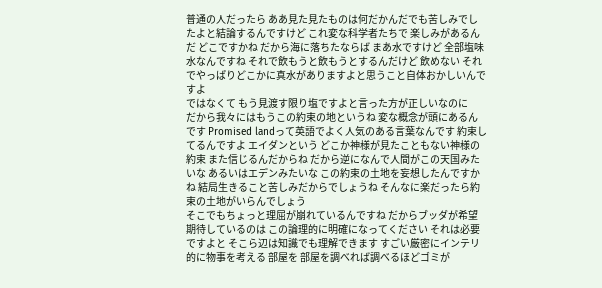普通の人だったら ああ見た見たものは何だかんだでも苦しみでしたよと結論するんですけど これ変な科学者たちで 楽しみがあるんだ どこですかね だから海に落ちたならば まあ水ですけど 全部塩味水なんですね それで飲もうと飲もうとするんだけど 飲めない それでやっぱりどこかに真水がありますよと思うこと自体おかしいんですよ
ではなくて もう見渡す限り塩ですよと言った方が正しいなのに
だから我々にはもうこの約束の地というね 変な概念が頭にあるんです Promised landって英語でよく人気のある言葉なんです 約束してるんですよ エイダンという どこか神様が見たこともない神様の約束 また信じるんだからね だから逆になんで人間がこの天国みたいな あるいはエデンみたいな この約束の土地を妄想したんですかね 結局生きること苦しみだからでしょうね そんなに楽だったら約束の土地がいらんでしょう
そこでもちょっと理屈が崩れているんですね だからブッダが希望期待しているのは この論理的に明確になってください それは必要ですよと そこら辺は知識でも理解できます すごい厳密にインテリ的に物事を考える 部屋を 部屋を調べれば調べるほどゴミが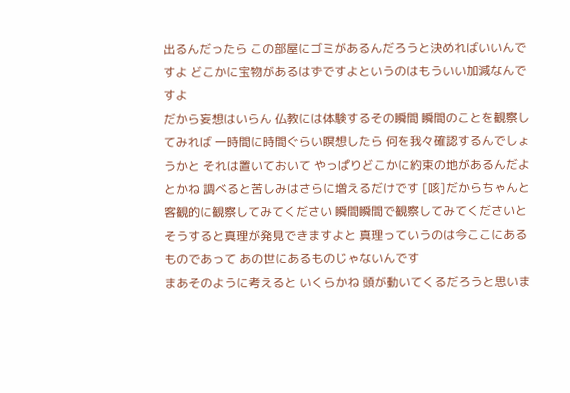出るんだったら この部屋にゴミがあるんだろうと決めればいいんですよ どこかに宝物があるはずですよというのはもういい加減なんですよ
だから妄想はいらん 仏教には体験するその瞬間 瞬間のことを観察してみれば 一時間に時間ぐらい瞑想したら 何を我々確認するんでしょうかと それは置いておいて やっぱりどこかに約束の地があるんだよとかね 調べると苦しみはさらに増えるだけです [咳]だからちゃんと客観的に観察してみてください 瞬間瞬間で観察してみてくださいと そうすると真理が発見できますよと 真理っていうのは今ここにあるものであって あの世にあるものじゃないんです
まあそのように考えると いくらかね 頭が動いてくるだろうと思いま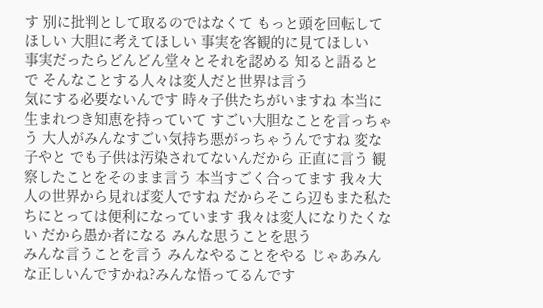す 別に批判として取るのではなくて もっと頭を回転してほしい 大胆に考えてほしい 事実を客観的に見てほしい
事実だったらどんどん堂々とそれを認める 知ると語ると で そんなことする人々は変人だと世界は言う
気にする必要ないんです 時々子供たちがいますね 本当に生まれつき知恵を持っていて すごい大胆なことを言っちゃう 大人がみんなすごい気持ち悪がっちゃうんですね 変な子やと でも子供は汚染されてないんだから 正直に言う 観察したことをそのまま言う 本当すごく合ってます 我々大人の世界から見れば変人ですね だからそこら辺もまた私たちにとっては便利になっています 我々は変人になりたくない だから愚か者になる みんな思うことを思う
みんな言うことを言う みんなやることをやる じゃあみんな正しいんですかね?みんな悟ってるんです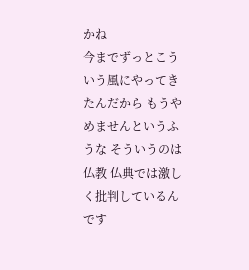かね
今までずっとこういう風にやってきたんだから もうやめませんというふうな そういうのは仏教 仏典では激しく批判しているんです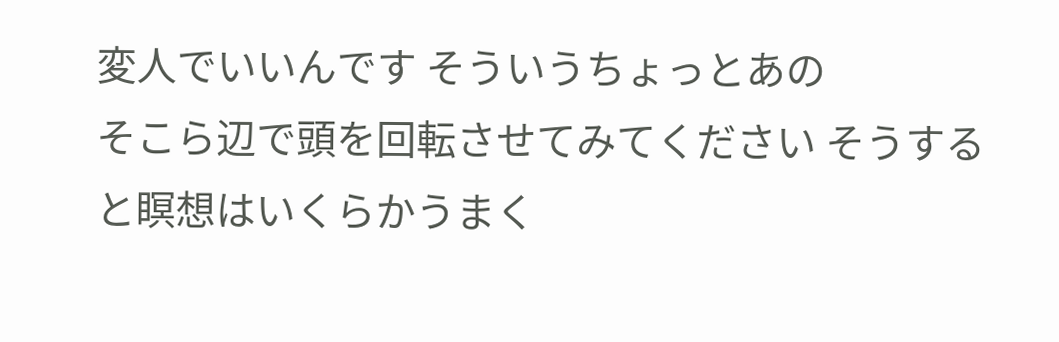変人でいいんです そういうちょっとあの
そこら辺で頭を回転させてみてください そうすると瞑想はいくらかうまく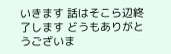いきます 話はそこら辺終了します どうもありがとうございま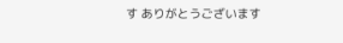す ありがとうございます